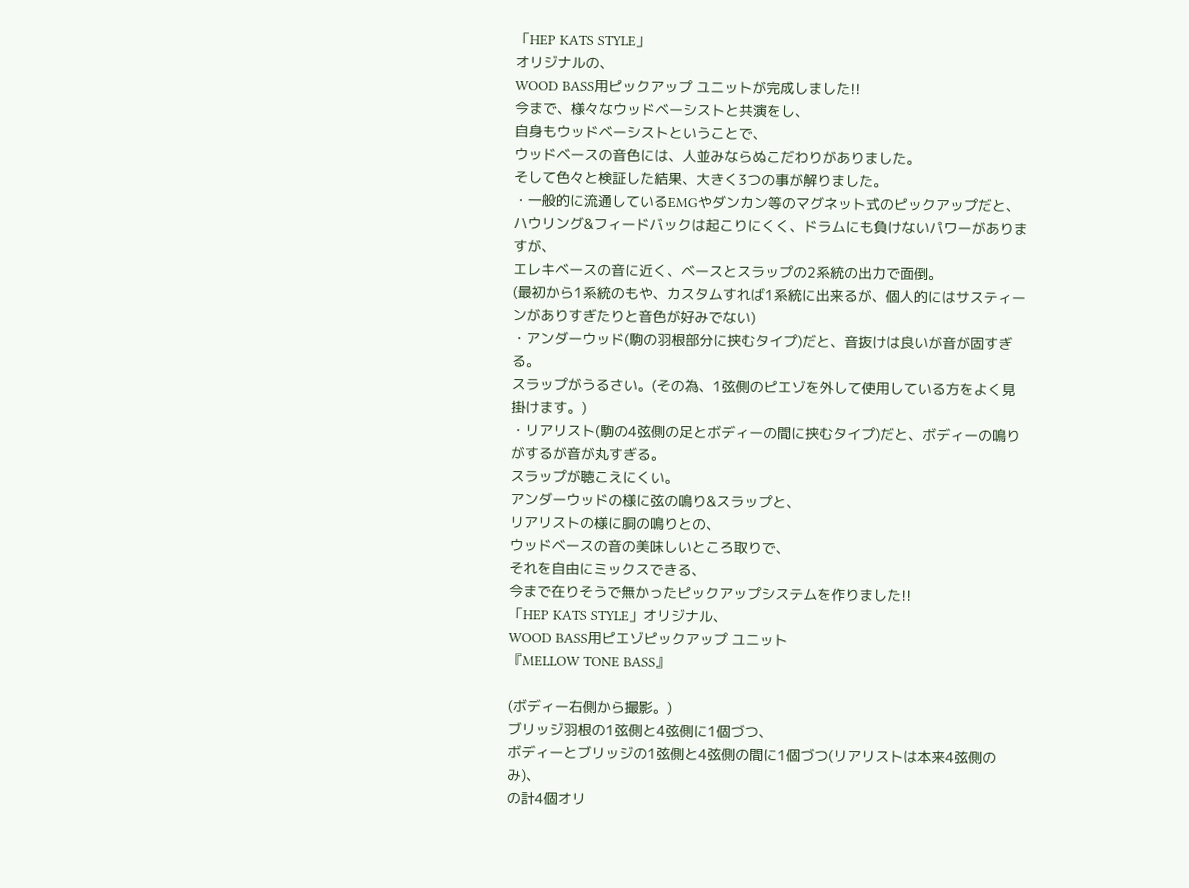「HEP KATS STYLE」
オリジナルの、
WOOD BASS用ピックアップ ユニットが完成しました!!
今まで、様々なウッドベーシストと共演をし、
自身もウッドベーシストということで、
ウッドベースの音色には、人並みならぬこだわりがありました。
そして色々と検証した結果、大きく3つの事が解りました。
・一般的に流通しているEMGやダンカン等のマグネット式のピックアップだと、
ハウリング&フィードバックは起こりにくく、ドラムにも負けないパワーがありますが、
エレキベースの音に近く、ベースとスラップの2系統の出力で面倒。
(最初から1系統のもや、カスタムすれば1系統に出来るが、個人的にはサスティーンがありすぎたりと音色が好みでない)
・アンダーウッド(駒の羽根部分に挟むタイプ)だと、音抜けは良いが音が固すぎる。
スラップがうるさい。(その為、1弦側のピエゾを外して使用している方をよく見掛けます。)
・リアリスト(駒の4弦側の足とボディーの間に挟むタイプ)だと、ボディーの鳴りがするが音が丸すぎる。
スラップが聴こえにくい。
アンダーウッドの様に弦の鳴り&スラップと、
リアリストの様に胴の鳴りとの、
ウッドベースの音の美味しいところ取りで、
それを自由にミックスできる、
今まで在りそうで無かったピックアップシステムを作りました!!
「HEP KATS STYLE」オリジナル、
WOOD BASS用ピエゾピックアップ ユニット
『MELLOW TONE BASS』

(ボディー右側から撮影。)
ブリッジ羽根の1弦側と4弦側に1個づつ、
ボディーとブリッジの1弦側と4弦側の間に1個づつ(リアリストは本来4弦側のみ)、
の計4個オリ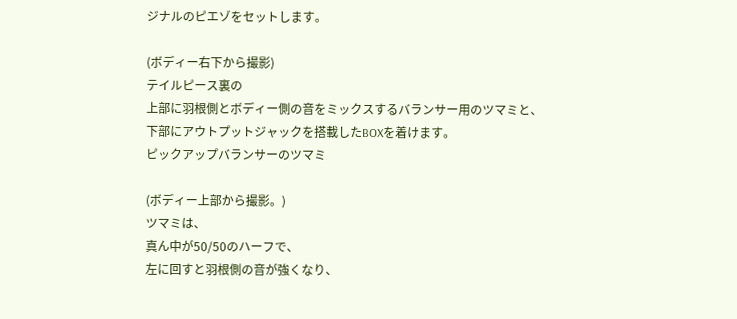ジナルのピエゾをセットします。

(ボディー右下から撮影)
テイルピース裏の
上部に羽根側とボディー側の音をミックスするバランサー用のツマミと、
下部にアウトプットジャックを搭載したBOXを着けます。
ピックアップバランサーのツマミ

(ボディー上部から撮影。)
ツマミは、
真ん中が50/50のハーフで、
左に回すと羽根側の音が強くなり、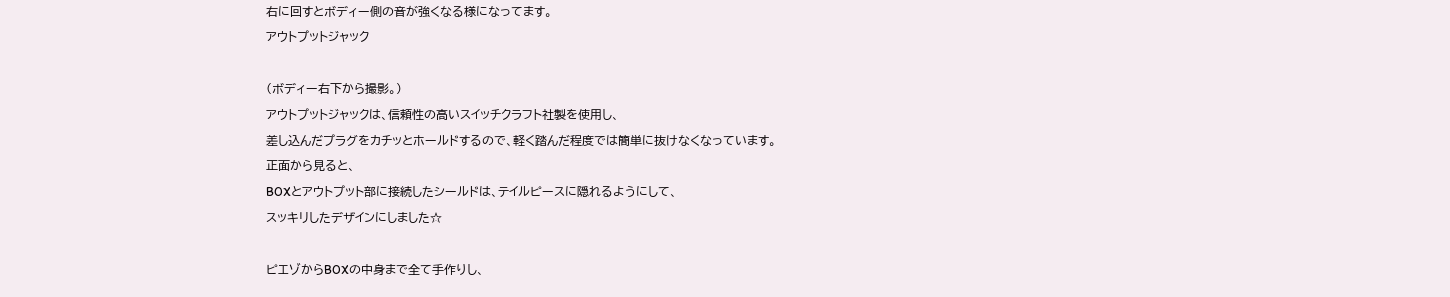右に回すとボディー側の音が強くなる様になってます。
アウトプットジャック

(ボディー右下から撮影。)
アウトプットジャックは、信頼性の高いスイッチクラフト社製を使用し、
差し込んだプラグをカチッとホールドするので、軽く踏んだ程度では簡単に抜けなくなっています。
正面から見ると、
BOXとアウトプット部に接続したシールドは、テイルピースに隠れるようにして、
スッキリしたデザインにしました☆

ピエゾからBOXの中身まで全て手作りし、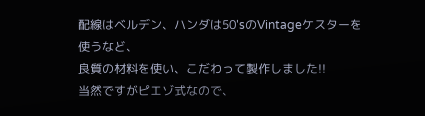配線はベルデン、ハンダは50'sのVintageケスターを使うなど、
良質の材料を使い、こだわって製作しました!!
当然ですがピエゾ式なので、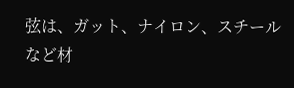弦は、ガット、ナイロン、スチールなど材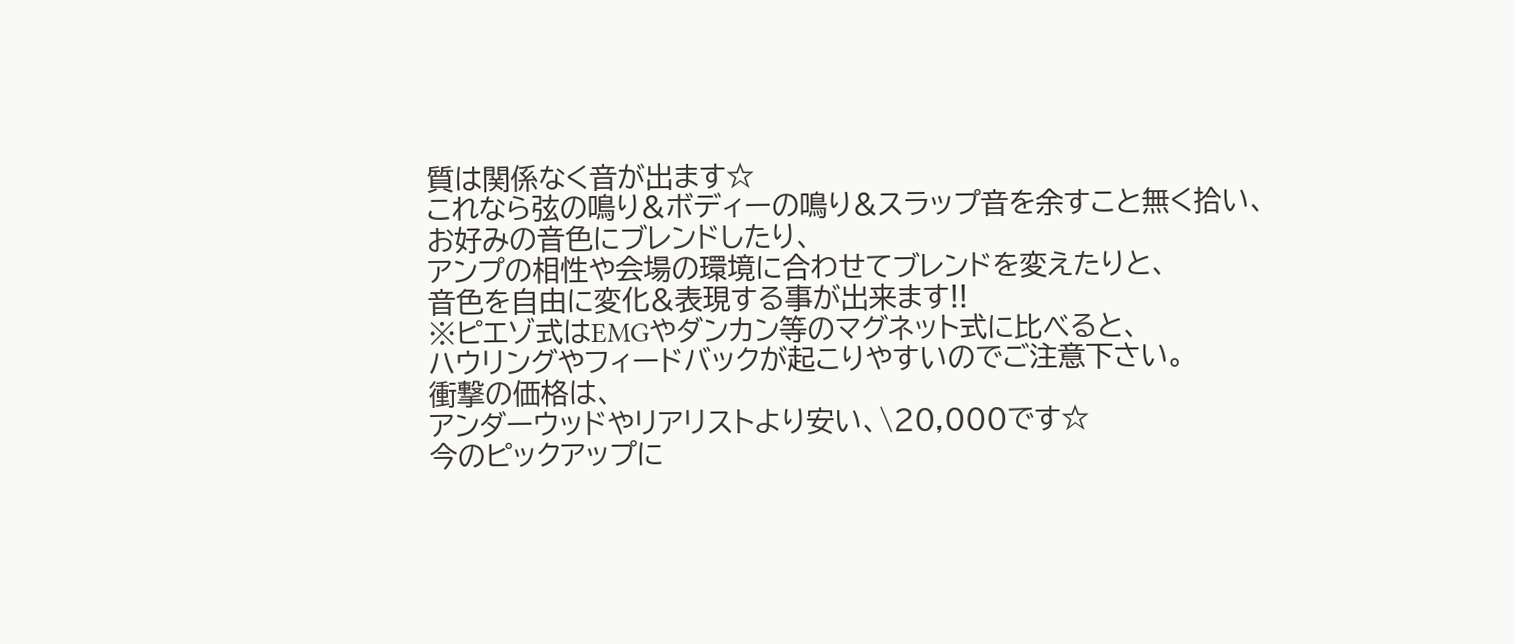質は関係なく音が出ます☆
これなら弦の鳴り&ボディーの鳴り&スラップ音を余すこと無く拾い、
お好みの音色にブレンドしたり、
アンプの相性や会場の環境に合わせてブレンドを変えたりと、
音色を自由に変化&表現する事が出来ます!!
※ピエゾ式はEMGやダンカン等のマグネット式に比べると、
ハウリングやフィードバックが起こりやすいのでご注意下さい。
衝撃の価格は、
アンダーウッドやリアリストより安い、\20,000です☆
今のピックアップに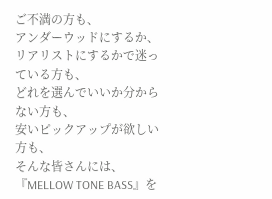ご不満の方も、
アンダーウッドにするか、リアリストにするかで迷っている方も、
どれを選んでいいか分からない方も、
安いピックアップが欲しい方も、
そんな皆さんには、
『MELLOW TONE BASS』を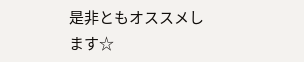是非ともオススメします☆